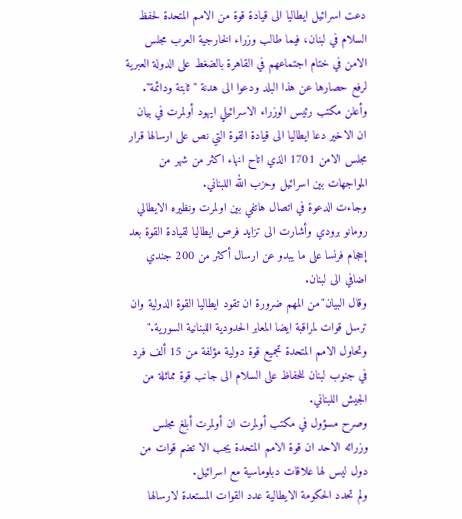دعت اسرائيل ايطاليا الى قيادة قوة من الامم المتحدة لحفظ السلام في لبنان، فيما طالب وزراء الخارجية العرب مجلس الامن في ختام اجتماعهم في القاهرة بالضغط على الدولة العبرية لرفع حصارها عن هذا البلد ودعوا الى هدنة "ثابتة ودائمة".
وأعلن مكتب رئيس الوزراء الاسرائيلي ايهود أولمرت في بيان ان الاخير دعا ايطاليا الى قيادة القوة التي نص على ارسالها قرار مجلس الامن 1701 الذي اتاح انهاء اكثر من شهر من المواجهات بين اسرائيل وحزب الله اللبناني.
وجاءت الدعوة في اتصال هاتفي بين اولمرت ونظيره الايطالي رومانو برودي وأشارت الى تزايد فرص ايطاليا لقيادة القوة بعد إحجام فرنسا على ما يبدو عن ارسال أكثر من 200 جندي اضافي الى لبنان.
وقال البيان"من المهم ضرورة ان تقود ايطاليا القوة الدولية وان ترسل قوات لمراقبة ايضا المعابر الحدودية اللبنانية السورية."
وتحاول الامم المتحدة تجميع قوة دولية مؤلفة من 15 ألف فرد في جنوب لبنان للحفاظ على السلام الى جانب قوة مماثلة من الجيش اللبناني.
وصرح مسؤول في مكتب أولمرت ان أولمرت أبلغ مجلس وزرائه الاحد ان قوة الامم المتحدة يجب الا تضم قوات من دول ليس لها علاقات دبلوماسية مع اسرائيل.
ولم تحدد الحكومة الايطالية عدد القوات المستعدة لارسالها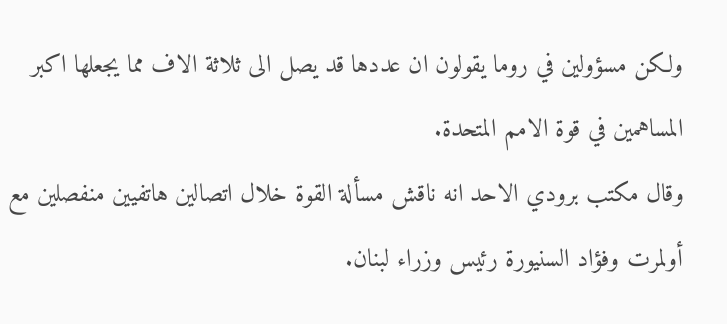ولكن مسؤولين في روما يقولون ان عددها قد يصل الى ثلاثة الاف مما يجعلها اكبر المساهمين في قوة الامم المتحدة.
وقال مكتب برودي الاحد انه ناقش مسألة القوة خلال اتصالين هاتفيين منفصلين مع أولمرت وفؤاد السنيورة رئيس وزراء لبنان.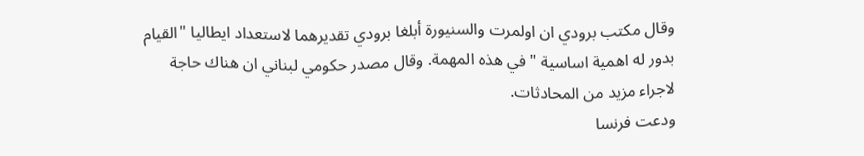وقال مكتب برودي ان اولمرت والسنيورة أبلغا برودي تقديرهما لاستعداد ايطاليا "القيام بدور له اهمية اساسية " في هذه المهمة. وقال مصدر حكومي لبناني ان هناك حاجة لاجراء مزيد من المحادثات.
ودعت فرنسا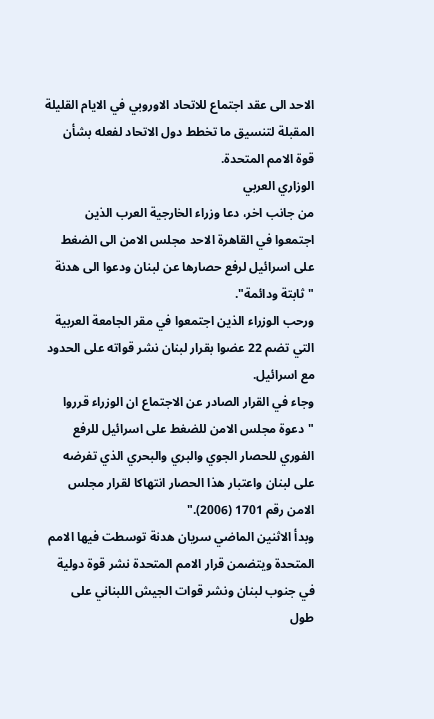الاحد الى عقد اجتماع للاتحاد الاوروبي في الايام القليلة المقبلة لتنسيق ما تخطط دول الاتحاد لفعله بشأن قوة الامم المتحدة.
الوزاري العربي
من جانب اخر، دعا وزراء الخارجية العرب الذين اجتمعوا في القاهرة الاحد مجلس الامن الى الضغط على اسرائيل لرفع حصارها عن لبنان ودعوا الى هدنة "ثابتة ودائمة".
ورحب الوزراء الذين اجتمعوا في مقر الجامعة العربية التي تضم 22 عضوا بقرار لبنان نشر قواته على الحدود مع اسرائيل.
وجاء في القرار الصادر عن الاجتماع ان الوزراء قرروا "دعوة مجلس الامن للضغط على اسرائيل للرفع الفوري للحصار الجوي والبري والبحري الذي تفرضه على لبنان واعتبار هذا الحصار انتهاكا لقرار مجلس الامن رقم 1701 (2006)."
وبدأ الاثنين الماضي سريان هدنة توسطت فيها الامم المتحدة ويتضمن قرار الامم المتحدة نشر قوة دولية في جنوب لبنان ونشر قوات الجيش اللبناني على طول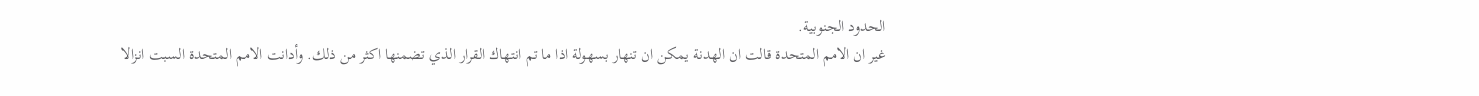الحدود الجنوبية.
غير ان الامم المتحدة قالت ان الهدنة يمكن ان تنهار بسهولة اذا ما تم انتهاك القرار الذي تضمنها اكثر من ذلك. وأدانت الامم المتحدة السبت انزالا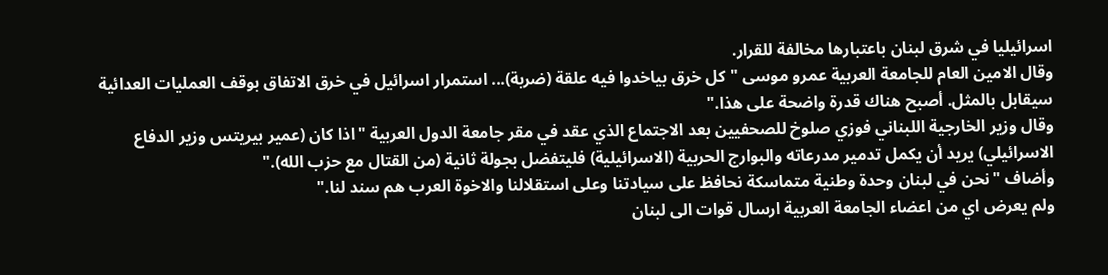اسرائيليا في شرق لبنان باعتبارها مخالفة للقرار.
وقال الامين العام للجامعة العربية عمرو موسى "كل خرق بياخدوا فيه علقة (ضربة)... استمرار اسرائيل في خرق الاتفاق بوقف العمليات العدائية سيقابل بالمثل. أصبح هناك قدرة واضحة على هذا."
وقال وزير الخارجية اللبناني فوزي صلوخ للصحفيين بعد الاجتماع الذي عقد في مقر جامعة الدول العربية "اذا كان (عمير بيريتس وزير الدفاع الاسرائيلي) يريد أن يكمل تدمير مدرعاته والبوارج الحربية (الاسرائيلية) فليتفضل بجولة ثانية (من القتال مع حزب الله)."
وأضاف "نحن في لبنان وحدة وطنية متماسكة نحافظ على سيادتنا وعلى استقلالنا والاخوة العرب هم سند لنا."
ولم يعرض اي من اعضاء الجامعة العربية ارسال قوات الى لبنان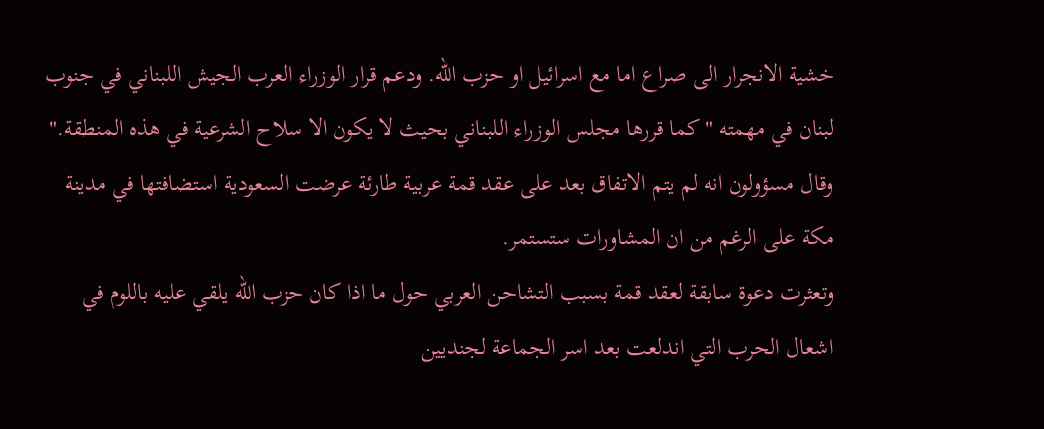خشية الانجرار الى صراع اما مع اسرائيل او حزب الله. ودعم قرار الوزراء العرب الجيش اللبناني في جنوب لبنان في مهمته "كما قررها مجلس الوزراء اللبناني بحيث لا يكون الا سلاح الشرعية في هذه المنطقة."
وقال مسؤولون انه لم يتم الاتفاق بعد على عقد قمة عربية طارئة عرضت السعودية استضافتها في مدينة مكة على الرغم من ان المشاورات ستستمر.
وتعثرت دعوة سابقة لعقد قمة بسبب التشاحن العربي حول ما اذا كان حزب الله يلقي عليه باللوم في اشعال الحرب التي اندلعت بعد اسر الجماعة لجنديين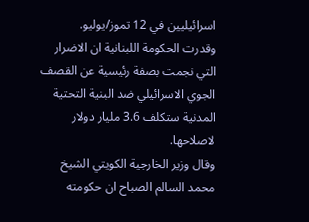اسرائيليين في 12 تموز/يوليو.
وقدرت الحكومة اللبنانية ان الاضرار التي نجمت بصفة رئيسية عن القصف الجوي الاسرائيلي ضد البنية التحتية المدنية ستكلف 3.6 مليار دولار لاصلاحها.
وقال وزير الخارجية الكويتي الشيخ محمد السالم الصباح ان حكومته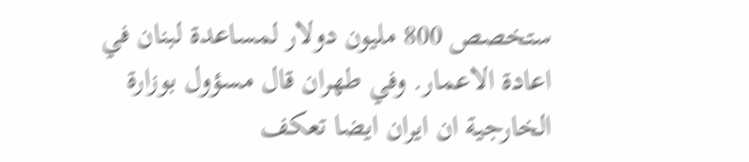ستخصص 800 مليون دولار لمساعدة لبنان في اعادة الاعمار. وفي طهران قال مسؤول بوزارة الخارجية ان ايران ايضا تعكف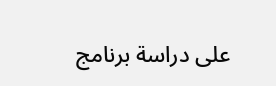على دراسة برنامج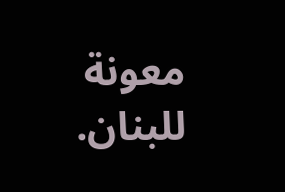معونة للبنان.